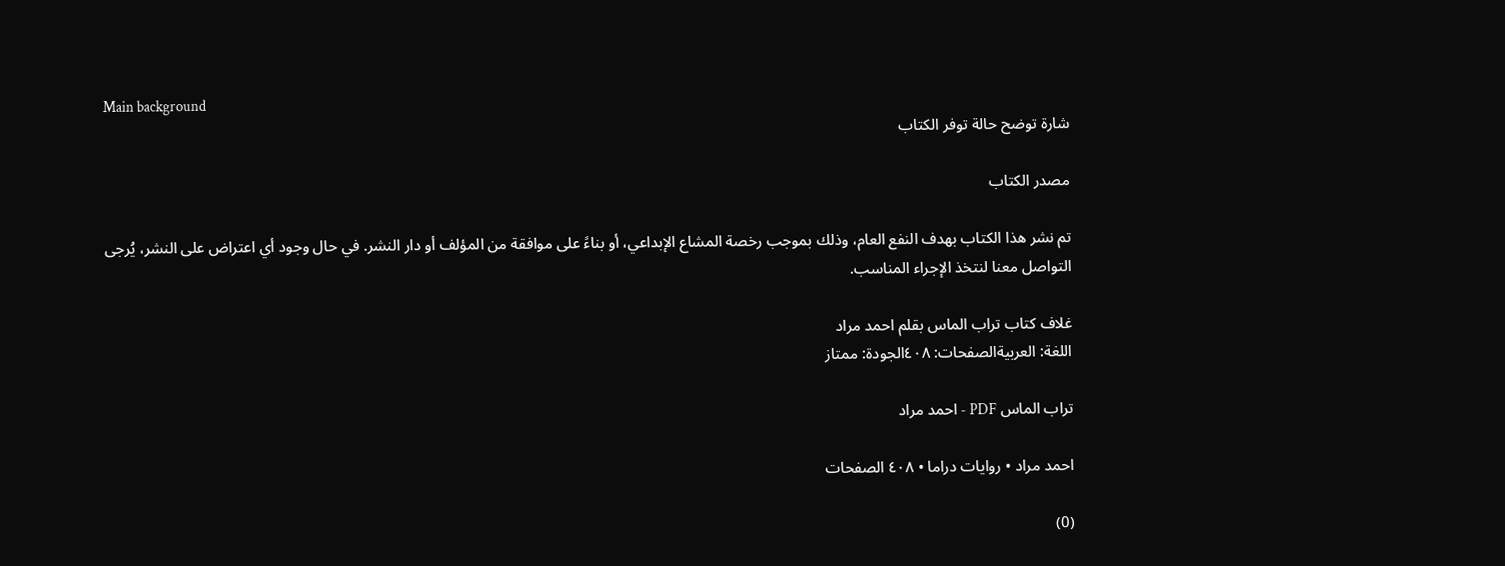Main background
شارة توضح حالة توفر الكتاب

مصدر الكتاب

تم نشر هذا الكتاب بهدف النفع العام، وذلك بموجب رخصة المشاع الإبداعي، أو بناءً على موافقة من المؤلف أو دار النشر. في حال وجود أي اعتراض على النشر، يُرجى التواصل معنا لنتخذ الإجراء المناسب.

غلاف كتاب تراب الماس بقلم احمد مراد
اللغة: العربيةالصفحات: ٤٠٨الجودة: ممتاز

تراب الماس PDF - احمد مراد

احمد مراد • روايات دراما • ٤٠٨ الصفحات

(0)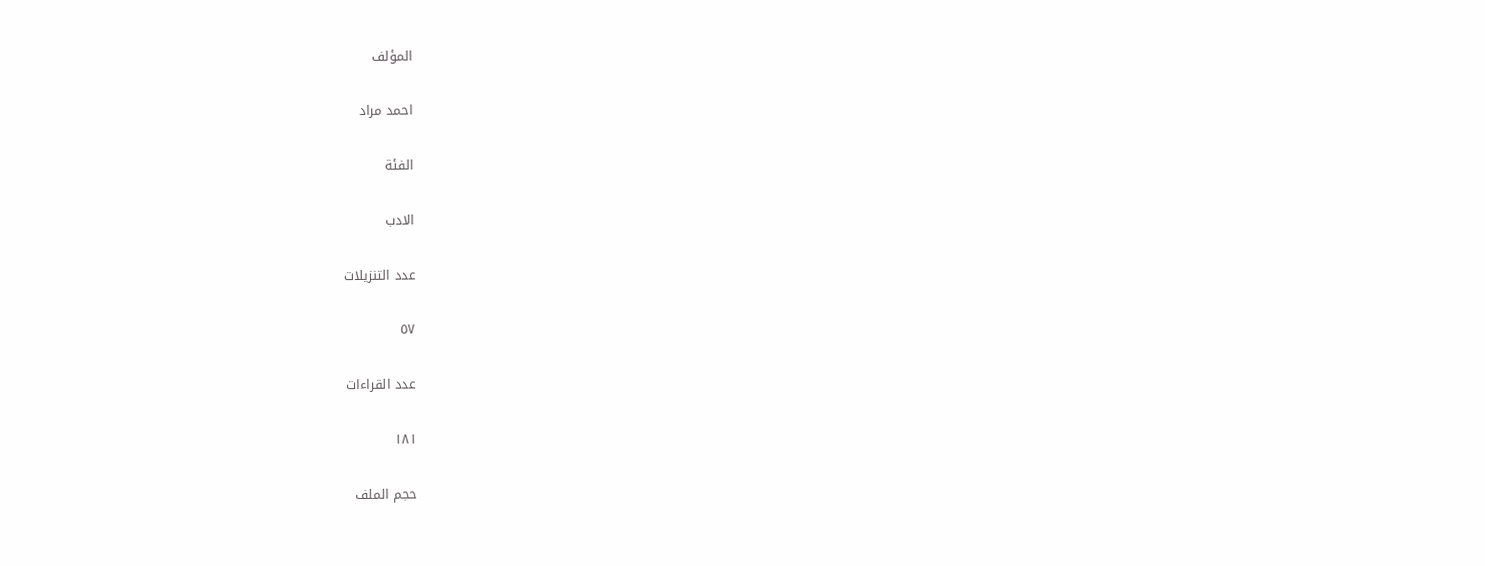المؤلف

احمد مراد

الفئة

الادب

عدد التنزيلات

٥٧

عدد القراءات

١٨١

حجم الملف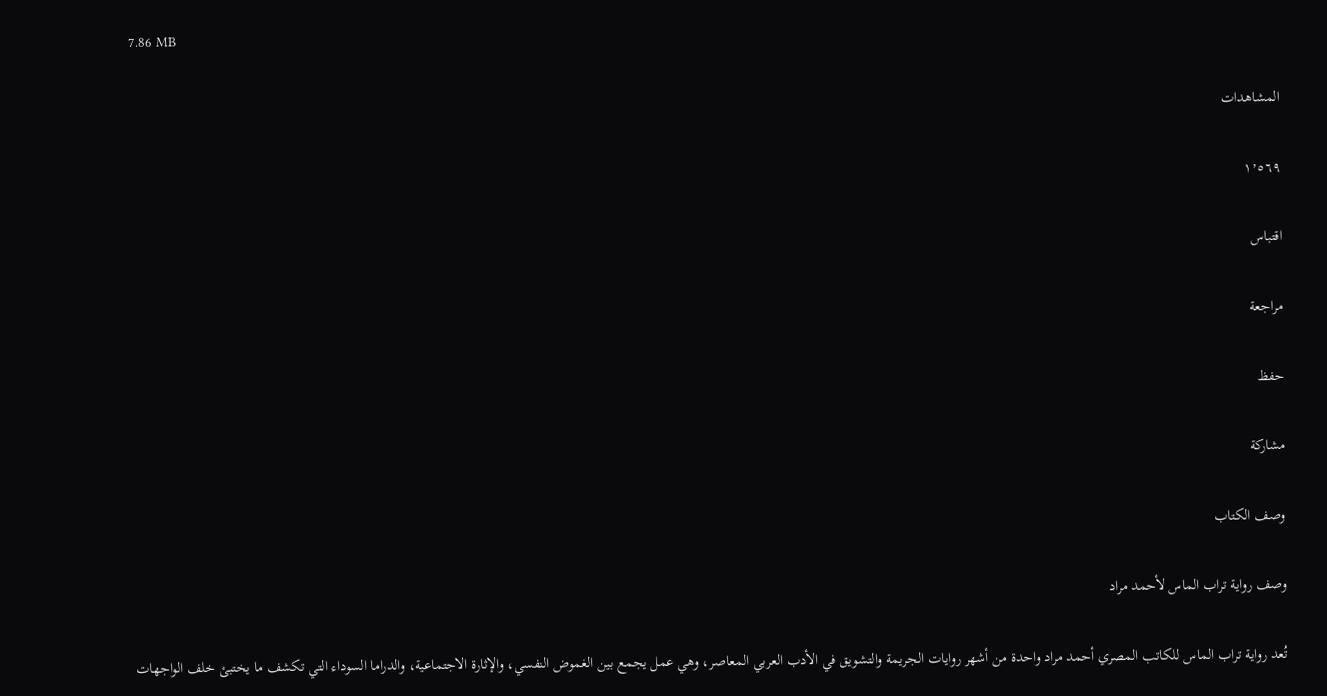7.86 MB

المشاهدات

١٬٥٦٩

اقتباس

مراجعة

حفظ

مشاركة

وصف الكتاب

وصف رواية تراب الماس لأحمد مراد

تُعد رواية تراب الماس للكاتب المصري أحمد مراد واحدة من أشهر روايات الجريمة والتشويق في الأدب العربي المعاصر، وهي عمل يجمع بين الغموض النفسي، والإثارة الاجتماعية، والدراما السوداء التي تكشف ما يختبئ خلف الواجهات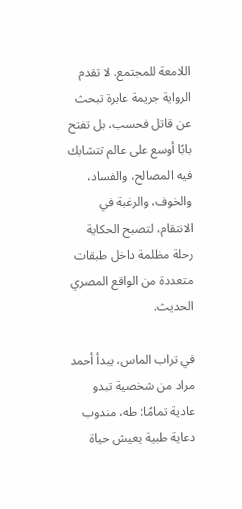اللامعة للمجتمع. لا تقدم الرواية جريمة عابرة تبحث عن قاتل فحسب، بل تفتح بابًا أوسع على عالم تتشابك فيه المصالح، والفساد، والخوف، والرغبة في الانتقام، لتصبح الحكاية رحلة مظلمة داخل طبقات متعددة من الواقع المصري الحديث.

في تراب الماس، يبدأ أحمد مراد من شخصية تبدو عادية تمامًا: طه، مندوب دعاية طبية يعيش حياة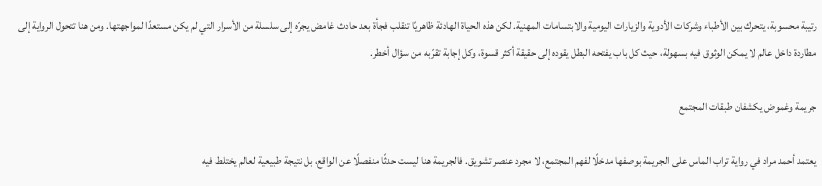رتيبة محسوبة، يتحرك بين الأطباء وشركات الأدوية والزيارات اليومية والابتسامات المهنية. لكن هذه الحياة الهادئة ظاهريًا تنقلب فجأة بعد حادث غامض يجرّه إلى سلسلة من الأسرار التي لم يكن مستعدًا لمواجهتها. ومن هنا تتحول الرواية إلى مطاردة داخل عالم لا يمكن الوثوق فيه بسهولة، حيث كل باب يفتحه البطل يقوده إلى حقيقة أكثر قسوة، وكل إجابة تقرّبه من سؤال أخطر.

جريمة وغموض يكشفان طبقات المجتمع

يعتمد أحمد مراد في رواية تراب الماس على الجريمة بوصفها مدخلًا لفهم المجتمع، لا مجرد عنصر تشويق. فالجريمة هنا ليست حدثًا منفصلًا عن الواقع، بل نتيجة طبيعية لعالم يختلط فيه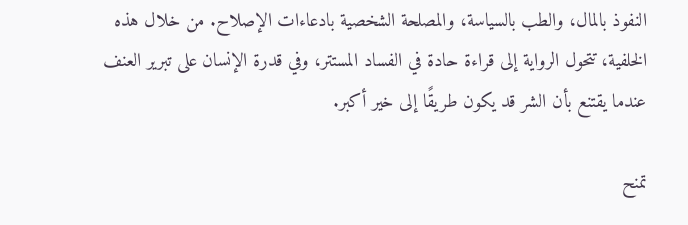النفوذ بالمال، والطب بالسياسة، والمصلحة الشخصية بادعاءات الإصلاح. من خلال هذه الخلفية، تتحول الرواية إلى قراءة حادة في الفساد المستتر، وفي قدرة الإنسان على تبرير العنف عندما يقتنع بأن الشر قد يكون طريقًا إلى خير أكبر.

تمنح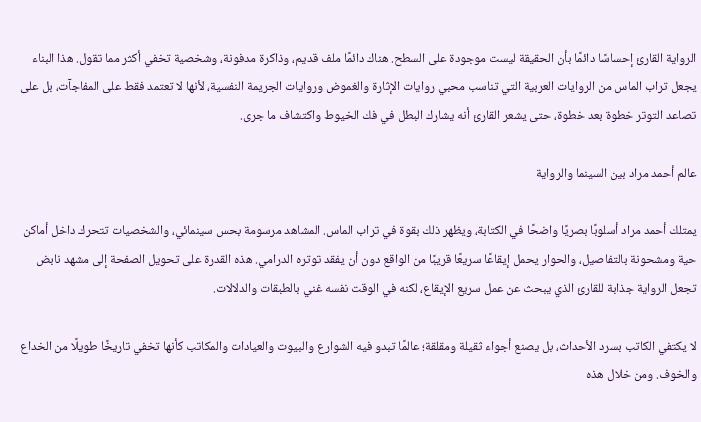الرواية القارئ إحساسًا دائمًا بأن الحقيقة ليست موجودة على السطح. هناك دائمًا ملف قديم، وذاكرة مدفونة، وشخصية تخفي أكثر مما تقول. هذا البناء يجعل تراب الماس من الروايات العربية التي تناسب محبي روايات الإثارة والغموض وروايات الجريمة النفسية، لأنها لا تعتمد فقط على المفاجآت، بل على تصاعد التوتر خطوة بعد خطوة، حتى يشعر القارئ أنه يشارك البطل في فك الخيوط واكتشاف ما جرى.

عالم أحمد مراد بين السينما والرواية

يمتلك أحمد مراد أسلوبًا بصريًا واضحًا في الكتابة، ويظهر ذلك بقوة في تراب الماس. المشاهد مرسومة بحس سينمائي، والشخصيات تتحرك داخل أماكن حية ومشحونة بالتفاصيل، والحوار يحمل إيقاعًا سريعًا قريبًا من الواقع دون أن يفقد توتره الدرامي. هذه القدرة على تحويل الصفحة إلى مشهد نابض تجعل الرواية جذابة للقارئ الذي يبحث عن عمل سريع الإيقاع، لكنه في الوقت نفسه غني بالطبقات والدلالات.

لا يكتفي الكاتب بسرد الأحداث، بل يصنع أجواء ثقيلة ومقلقة؛ عالمًا تبدو فيه الشوارع والبيوت والعيادات والمكاتب كأنها تخفي تاريخًا طويلًا من الخداع والخوف. ومن خلال هذه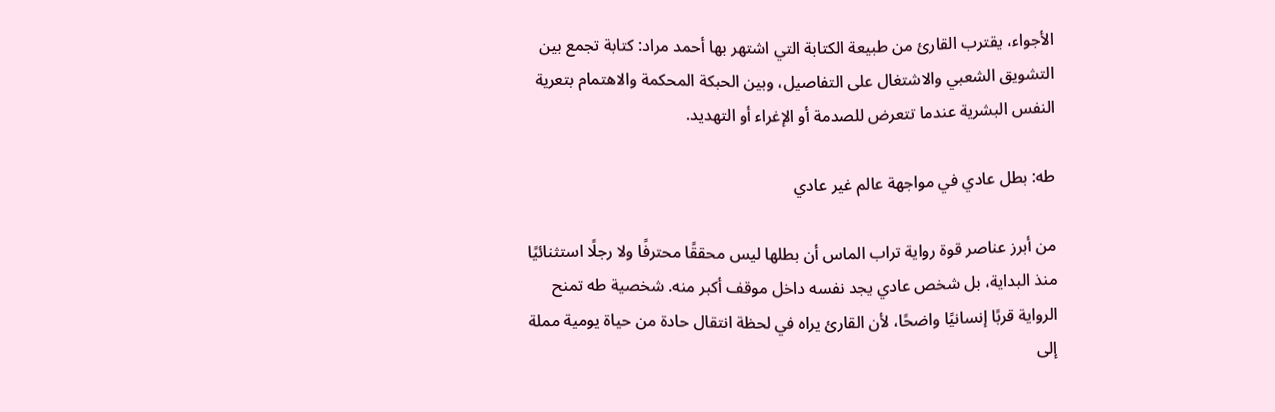الأجواء، يقترب القارئ من طبيعة الكتابة التي اشتهر بها أحمد مراد: كتابة تجمع بين التشويق الشعبي والاشتغال على التفاصيل، وبين الحبكة المحكمة والاهتمام بتعرية النفس البشرية عندما تتعرض للصدمة أو الإغراء أو التهديد.

طه: بطل عادي في مواجهة عالم غير عادي

من أبرز عناصر قوة رواية تراب الماس أن بطلها ليس محققًا محترفًا ولا رجلًا استثنائيًا منذ البداية، بل شخص عادي يجد نفسه داخل موقف أكبر منه. شخصية طه تمنح الرواية قربًا إنسانيًا واضحًا، لأن القارئ يراه في لحظة انتقال حادة من حياة يومية مملة إلى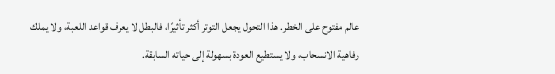عالم مفتوح على الخطر. هذا التحول يجعل التوتر أكثر تأثيرًا، فالبطل لا يعرف قواعد اللعبة، ولا يملك رفاهية الانسحاب، ولا يستطيع العودة بسهولة إلى حياته السابقة.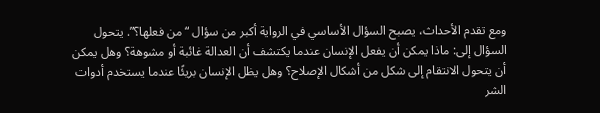ومع تقدم الأحداث، يصبح السؤال الأساسي في الرواية أكبر من سؤال “من فعلها؟”. يتحول السؤال إلى: ماذا يمكن أن يفعل الإنسان عندما يكتشف أن العدالة غائبة أو مشوهة؟ وهل يمكن أن يتحول الانتقام إلى شكل من أشكال الإصلاح؟ وهل يظل الإنسان بريئًا عندما يستخدم أدوات الشر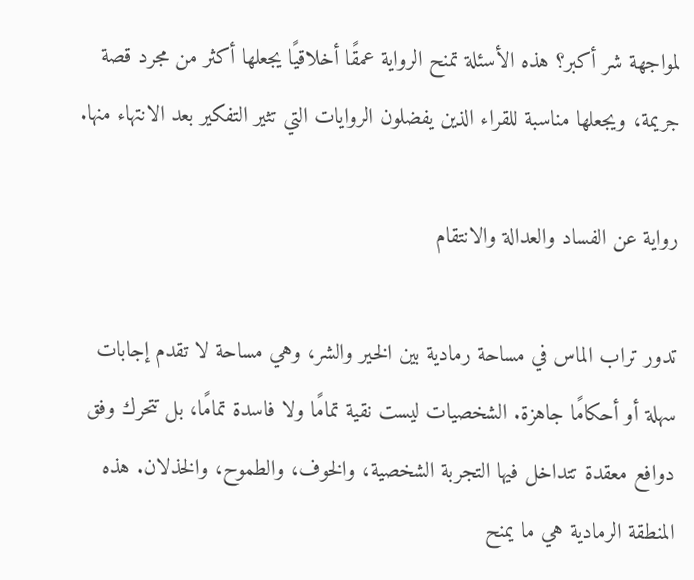لمواجهة شر أكبر؟ هذه الأسئلة تمنح الرواية عمقًا أخلاقيًا يجعلها أكثر من مجرد قصة جريمة، ويجعلها مناسبة للقراء الذين يفضلون الروايات التي تثير التفكير بعد الانتهاء منها.

رواية عن الفساد والعدالة والانتقام

تدور تراب الماس في مساحة رمادية بين الخير والشر، وهي مساحة لا تقدم إجابات سهلة أو أحكامًا جاهزة. الشخصيات ليست نقية تمامًا ولا فاسدة تمامًا، بل تتحرك وفق دوافع معقدة تتداخل فيها التجربة الشخصية، والخوف، والطموح، والخذلان. هذه المنطقة الرمادية هي ما يمنح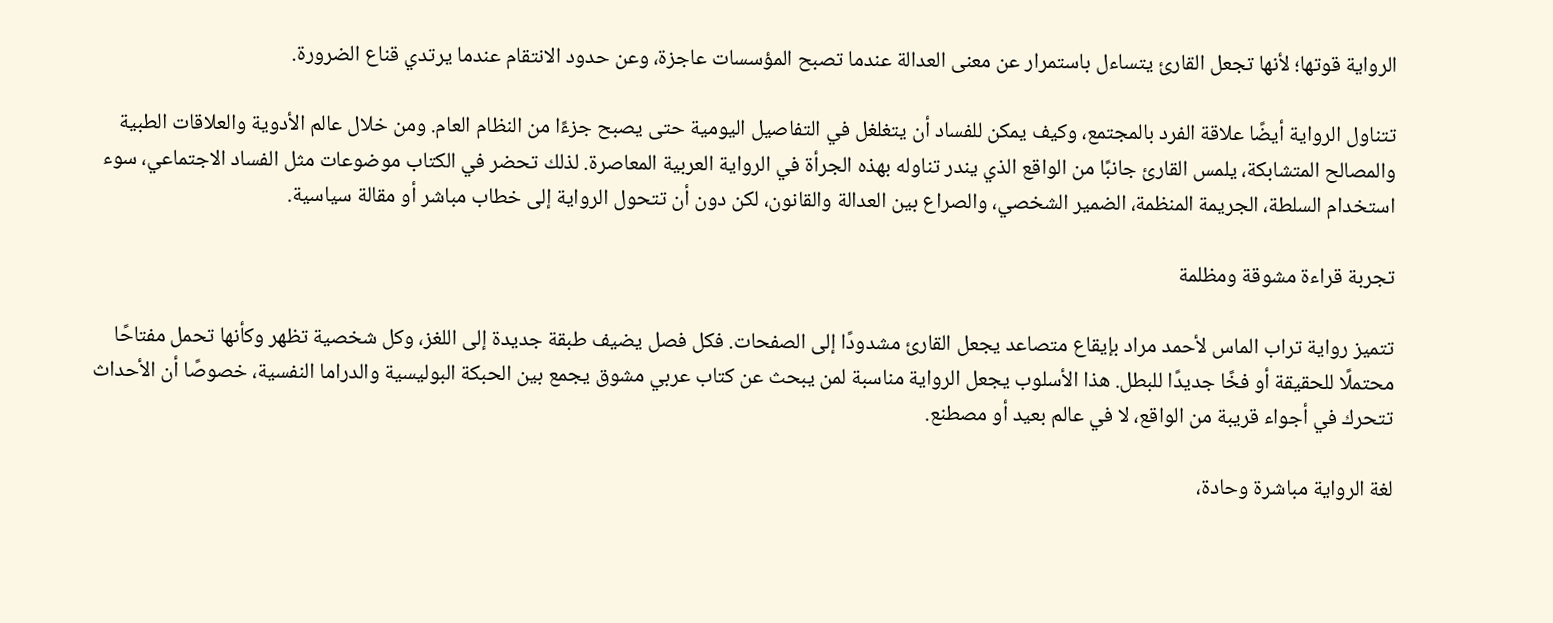الرواية قوتها؛ لأنها تجعل القارئ يتساءل باستمرار عن معنى العدالة عندما تصبح المؤسسات عاجزة، وعن حدود الانتقام عندما يرتدي قناع الضرورة.

تتناول الرواية أيضًا علاقة الفرد بالمجتمع، وكيف يمكن للفساد أن يتغلغل في التفاصيل اليومية حتى يصبح جزءًا من النظام العام. ومن خلال عالم الأدوية والعلاقات الطبية والمصالح المتشابكة، يلمس القارئ جانبًا من الواقع الذي يندر تناوله بهذه الجرأة في الرواية العربية المعاصرة. لذلك تحضر في الكتاب موضوعات مثل الفساد الاجتماعي، سوء استخدام السلطة، الجريمة المنظمة، الضمير الشخصي، والصراع بين العدالة والقانون، لكن دون أن تتحول الرواية إلى خطاب مباشر أو مقالة سياسية.

تجربة قراءة مشوقة ومظلمة

تتميز رواية تراب الماس لأحمد مراد بإيقاع متصاعد يجعل القارئ مشدودًا إلى الصفحات. فكل فصل يضيف طبقة جديدة إلى اللغز، وكل شخصية تظهر وكأنها تحمل مفتاحًا محتملًا للحقيقة أو فخًا جديدًا للبطل. هذا الأسلوب يجعل الرواية مناسبة لمن يبحث عن كتاب عربي مشوق يجمع بين الحبكة البوليسية والدراما النفسية، خصوصًا أن الأحداث تتحرك في أجواء قريبة من الواقع، لا في عالم بعيد أو مصطنع.

لغة الرواية مباشرة وحادة،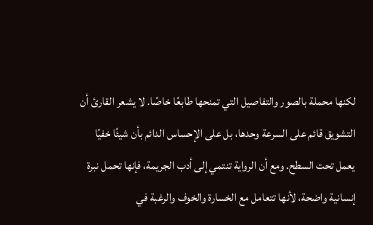لكنها محملة بالصور والتفاصيل التي تمنحها طابعًا خاصًا. لا يشعر القارئ أن التشويق قائم على السرعة وحدها، بل على الإحساس الدائم بأن شيئًا خفيًا يعمل تحت السطح. ومع أن الرواية تنتمي إلى أدب الجريمة، فإنها تحمل نبرة إنسانية واضحة، لأنها تتعامل مع الخسارة والخوف والرغبة في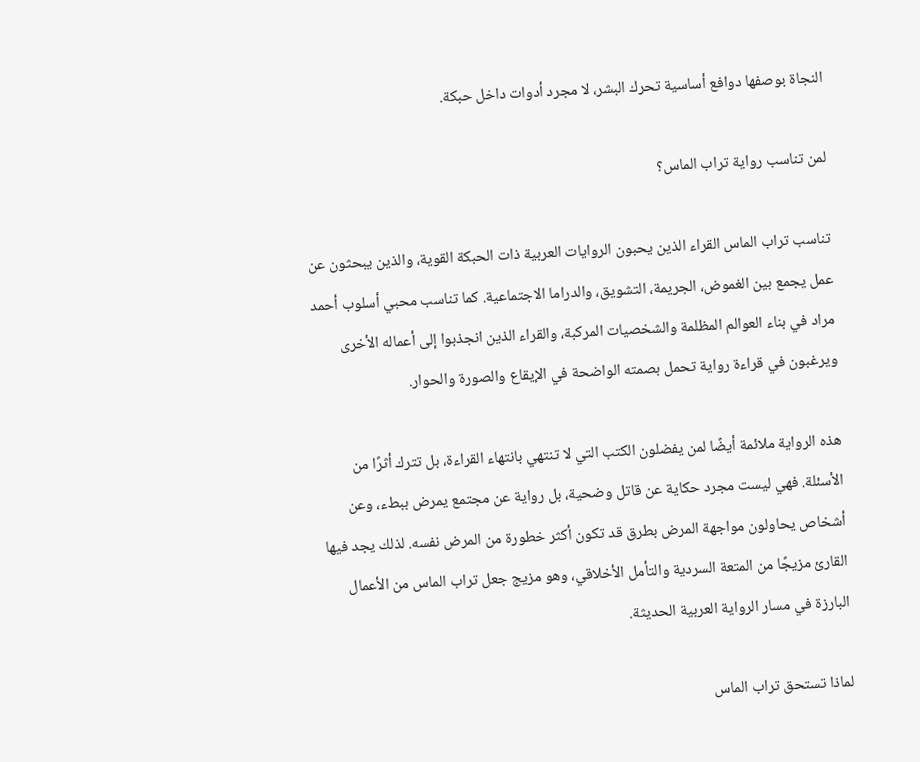النجاة بوصفها دوافع أساسية تحرك البشر، لا مجرد أدوات داخل حبكة.

لمن تناسب رواية تراب الماس؟

تناسب تراب الماس القراء الذين يحبون الروايات العربية ذات الحبكة القوية، والذين يبحثون عن عمل يجمع بين الغموض، الجريمة، التشويق، والدراما الاجتماعية. كما تناسب محبي أسلوب أحمد مراد في بناء العوالم المظلمة والشخصيات المركبة، والقراء الذين انجذبوا إلى أعماله الأخرى ويرغبون في قراءة رواية تحمل بصمته الواضحة في الإيقاع والصورة والحوار.

هذه الرواية ملائمة أيضًا لمن يفضلون الكتب التي لا تنتهي بانتهاء القراءة، بل تترك أثرًا من الأسئلة. فهي ليست مجرد حكاية عن قاتل وضحية، بل رواية عن مجتمع يمرض ببطء، وعن أشخاص يحاولون مواجهة المرض بطرق قد تكون أكثر خطورة من المرض نفسه. لذلك يجد فيها القارئ مزيجًا من المتعة السردية والتأمل الأخلاقي، وهو مزيج جعل تراب الماس من الأعمال البارزة في مسار الرواية العربية الحديثة.

لماذا تستحق تراب الماس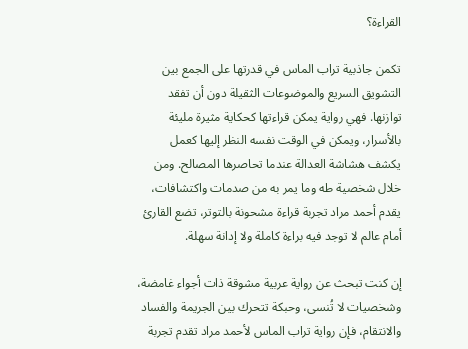القراءة؟

تكمن جاذبية تراب الماس في قدرتها على الجمع بين التشويق السريع والموضوعات الثقيلة دون أن تفقد توازنها. فهي رواية يمكن قراءتها كحكاية مثيرة مليئة بالأسرار، ويمكن في الوقت نفسه النظر إليها كعمل يكشف هشاشة العدالة عندما تحاصرها المصالح. ومن خلال شخصية طه وما يمر به من صدمات واكتشافات، يقدم أحمد مراد تجربة قراءة مشحونة بالتوتر، تضع القارئ أمام عالم لا توجد فيه براءة كاملة ولا إدانة سهلة.

إن كنت تبحث عن رواية عربية مشوقة ذات أجواء غامضة، وشخصيات لا تُنسى، وحبكة تتحرك بين الجريمة والفساد والانتقام، فإن رواية تراب الماس لأحمد مراد تقدم تجربة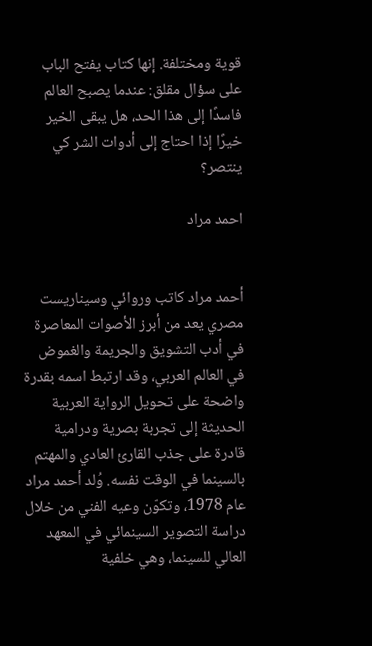قوية ومختلفة. إنها كتاب يفتح الباب على سؤال مقلق: عندما يصبح العالم فاسدًا إلى هذا الحد، هل يبقى الخير خيرًا إذا احتاج إلى أدوات الشر كي ينتصر؟

احمد مراد


أحمد مراد كاتب وروائي وسيناريست مصري يعد من أبرز الأصوات المعاصرة في أدب التشويق والجريمة والغموض في العالم العربي، وقد ارتبط اسمه بقدرة واضحة على تحويل الرواية العربية الحديثة إلى تجربة بصرية ودرامية قادرة على جذب القارئ العادي والمهتم بالسينما في الوقت نفسه. وُلد أحمد مراد عام 1978، وتكوّن وعيه الفني من خلال دراسة التصوير السينمائي في المعهد العالي للسينما، وهي خلفية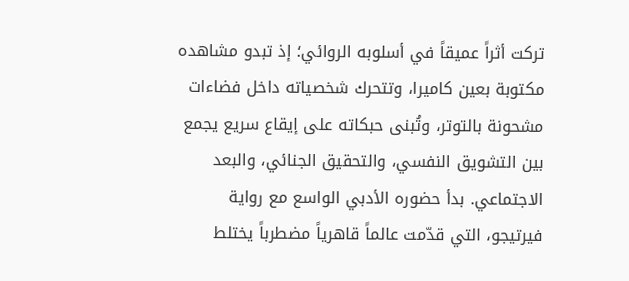تركت أثراً عميقاً في أسلوبه الروائي؛ إذ تبدو مشاهده مكتوبة بعين كاميرا، وتتحرك شخصياته داخل فضاءات مشحونة بالتوتر، وتُبنى حبكاته على إيقاع سريع يجمع بين التشويق النفسي، والتحقيق الجنائي، والبعد الاجتماعي. بدأ حضوره الأدبي الواسع مع رواية فيرتيجو، التي قدّمت عالماً قاهرياً مضطرباً يختلط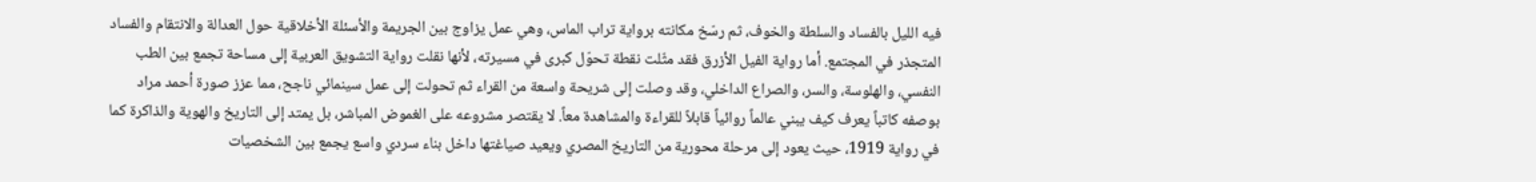فيه الليل بالفساد والسلطة والخوف، ثم رسّخ مكانته برواية تراب الماس، وهي عمل يزاوج بين الجريمة والأسئلة الأخلاقية حول العدالة والانتقام والفساد المتجذر في المجتمع. أما رواية الفيل الأزرق فقد مثّلت نقطة تحوّل كبرى في مسيرته، لأنها نقلت رواية التشويق العربية إلى مساحة تجمع بين الطب النفسي، والهلوسة، والسر، والصراع الداخلي، وقد وصلت إلى شريحة واسعة من القراء ثم تحولت إلى عمل سينمائي ناجح، مما عزز صورة أحمد مراد بوصفه كاتباً يعرف كيف يبني عالماً روائياً قابلاً للقراءة والمشاهدة معاً. لا يقتصر مشروعه على الغموض المباشر، بل يمتد إلى التاريخ والهوية والذاكرة كما في رواية 1919، حيث يعود إلى مرحلة محورية من التاريخ المصري ويعيد صياغتها داخل بناء سردي واسع يجمع بين الشخصيات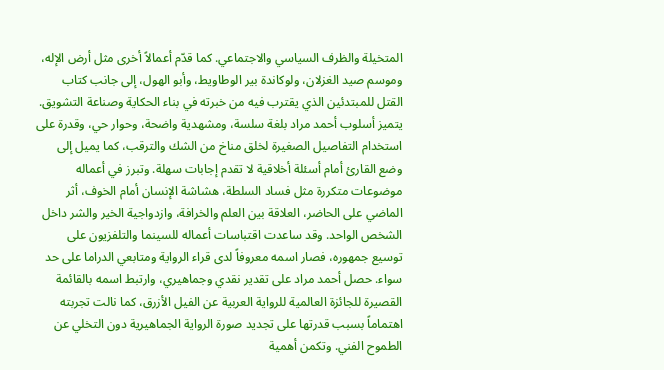المتخيلة والظرف السياسي والاجتماعي. كما قدّم أعمالاً أخرى مثل أرض الإله، وموسم صيد الغزلان، ولوكاندة بير الوطاويط، وأبو الهول، إلى جانب كتاب القتل للمبتدئين الذي يقترب فيه من خبرته في بناء الحكاية وصناعة التشويق. يتميز أسلوب أحمد مراد بلغة سلسة، ومشهدية واضحة، وحوار حي، وقدرة على استخدام التفاصيل الصغيرة لخلق مناخ من الشك والترقب، كما يميل إلى وضع القارئ أمام أسئلة أخلاقية لا تقدم إجابات سهلة. وتبرز في أعماله موضوعات متكررة مثل فساد السلطة، هشاشة الإنسان أمام الخوف، أثر الماضي على الحاضر، العلاقة بين العلم والخرافة، وازدواجية الخير والشر داخل الشخص الواحد. وقد ساعدت اقتباسات أعماله للسينما والتلفزيون على توسيع جمهوره، فصار اسمه معروفاً لدى قراء الرواية ومتابعي الدراما على حد سواء. حصل أحمد مراد على تقدير نقدي وجماهيري، وارتبط اسمه بالقائمة القصيرة للجائزة العالمية للرواية العربية عن الفيل الأزرق، كما نالت تجربته اهتماماً بسبب قدرتها على تجديد صورة الرواية الجماهيرية دون التخلي عن الطموح الفني. وتكمن أهمية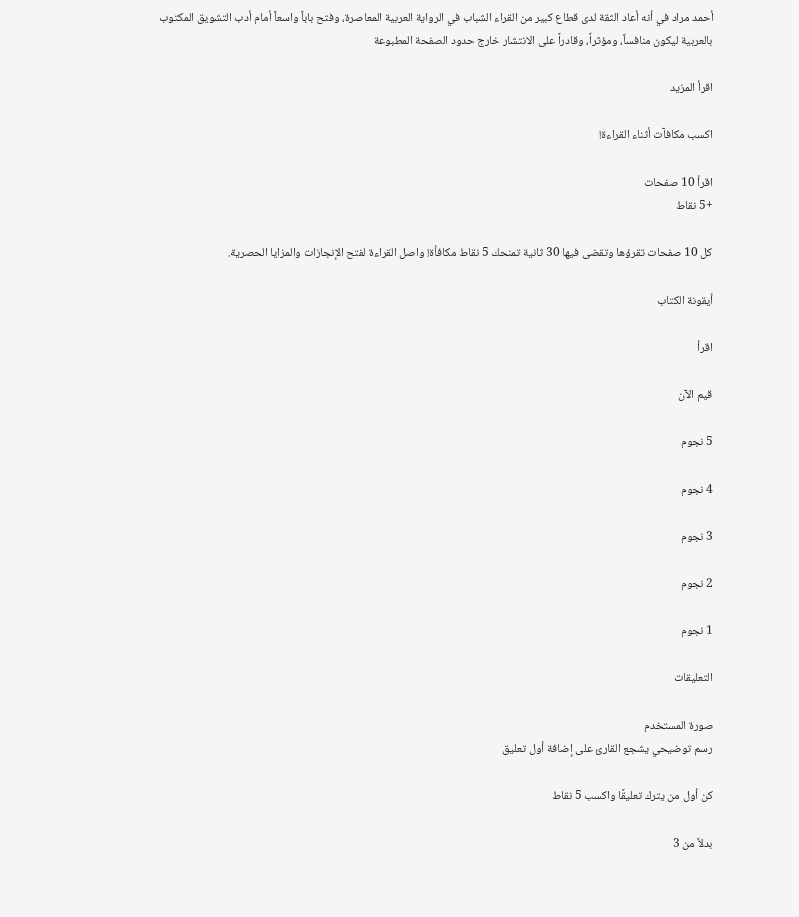أحمد مراد في أنه أعاد الثقة لدى قطاع كبير من القراء الشباب في الرواية العربية المعاصرة، وفتح باباً واسعاً أمام أدب التشويق المكتوب بالعربية ليكون منافساً، ومؤثراً، وقادراً على الانتشار خارج حدود الصفحة المطبوعة

اقرأ المزيد

اكسب مكافآت أثناء القراءة!

اقرأ 10 صفحات
+5 نقاط

كل 10 صفحات تقرؤها وتقضى فيها 30 ثانية تمنحك 5 نقاط مكافأة! واصل القراءة لفتح الإنجازات والمزايا الحصرية.

أيقونة الكتاب

اقرأ

قيم الآن

5 نجوم

4 نجوم

3 نجوم

2 نجوم

1 نجوم

التعليقات

صورة المستخدم
رسم توضيحي يشجع القارئ على إضافة أول تعليق

كن أول من يترك تعليقًا واكسب 5 نقاط

بدلاً من 3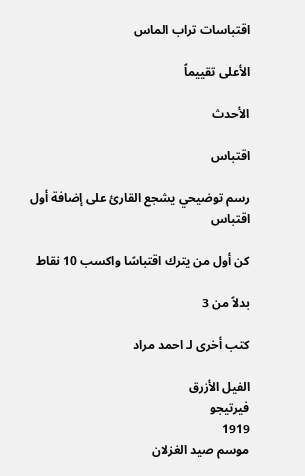اقتباسات تراب الماس

الأعلى تقييماً

الأحدث

اقتباس

رسم توضيحي يشجع القارئ على إضافة أول اقتباس

كن أول من يترك اقتباسًا واكسب 10 نقاط

بدلاً من 3

كتب أخرى لـ احمد مراد

الفيل الأزرق
فيرتيجو
1919
موسم صيد الغزلان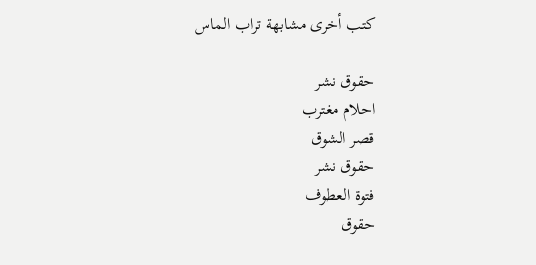كتب أخرى مشابهة تراب الماس

حقوق نشر
احلام مغترب
قصر الشوق
حقوق نشر
فتوة العطوف
حقوق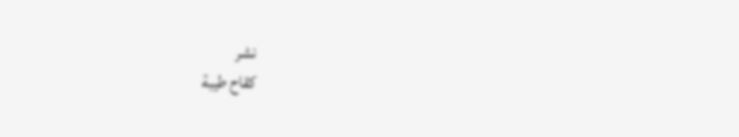نشر
كقاح طيبة